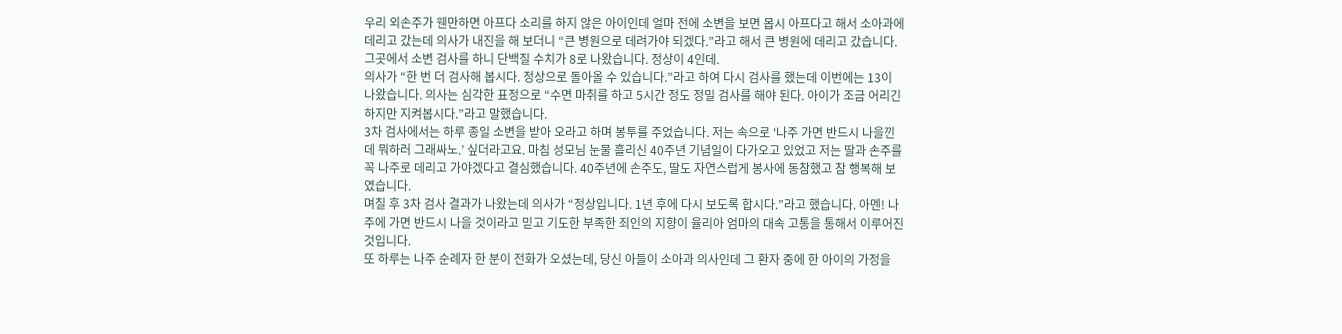우리 외손주가 웬만하면 아프다 소리를 하지 않은 아이인데 얼마 전에 소변을 보면 몹시 아프다고 해서 소아과에 데리고 갔는데 의사가 내진을 해 보더니 “큰 병원으로 데려가야 되겠다.”라고 해서 큰 병원에 데리고 갔습니다. 그곳에서 소변 검사를 하니 단백질 수치가 8로 나왔습니다. 정상이 4인데.
의사가 “한 번 더 검사해 봅시다. 정상으로 돌아올 수 있습니다.”라고 하여 다시 검사를 했는데 이번에는 13이 나왔습니다. 의사는 심각한 표정으로 “수면 마취를 하고 5시간 정도 정밀 검사를 해야 된다. 아이가 조금 어리긴 하지만 지켜봅시다.”라고 말했습니다.
3차 검사에서는 하루 종일 소변을 받아 오라고 하며 봉투를 주었습니다. 저는 속으로 ‘나주 가면 반드시 나을낀데 뭐하러 그래싸노.’ 싶더라고요. 마침 성모님 눈물 흘리신 40주년 기념일이 다가오고 있었고 저는 딸과 손주를 꼭 나주로 데리고 가야겠다고 결심했습니다. 40주년에 손주도, 딸도 자연스럽게 봉사에 동참했고 참 행복해 보였습니다.
며칠 후 3차 검사 결과가 나왔는데 의사가 “정상입니다. 1년 후에 다시 보도록 합시다.”라고 했습니다. 아멘! 나주에 가면 반드시 나을 것이라고 믿고 기도한 부족한 죄인의 지향이 율리아 엄마의 대속 고통을 통해서 이루어진 것입니다.
또 하루는 나주 순례자 한 분이 전화가 오셨는데, 당신 아들이 소아과 의사인데 그 환자 중에 한 아이의 가정을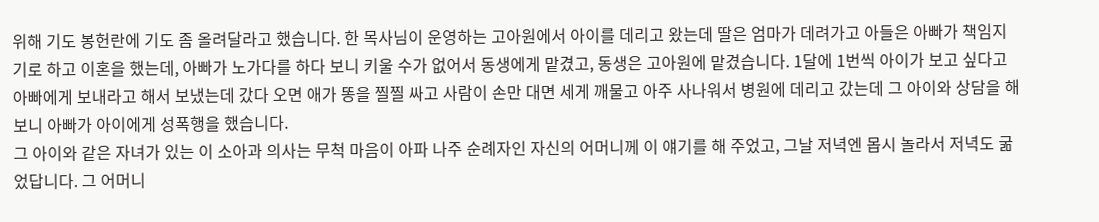위해 기도 봉헌란에 기도 좀 올려달라고 했습니다. 한 목사님이 운영하는 고아원에서 아이를 데리고 왔는데 딸은 엄마가 데려가고 아들은 아빠가 책임지기로 하고 이혼을 했는데, 아빠가 노가다를 하다 보니 키울 수가 없어서 동생에게 맡겼고, 동생은 고아원에 맡겼습니다. 1달에 1번씩 아이가 보고 싶다고 아빠에게 보내라고 해서 보냈는데 갔다 오면 애가 똥을 찔찔 싸고 사람이 손만 대면 세게 깨물고 아주 사나워서 병원에 데리고 갔는데 그 아이와 상담을 해 보니 아빠가 아이에게 성폭행을 했습니다.
그 아이와 같은 자녀가 있는 이 소아과 의사는 무척 마음이 아파 나주 순례자인 자신의 어머니께 이 얘기를 해 주었고, 그날 저녁엔 몹시 놀라서 저녁도 굶었답니다. 그 어머니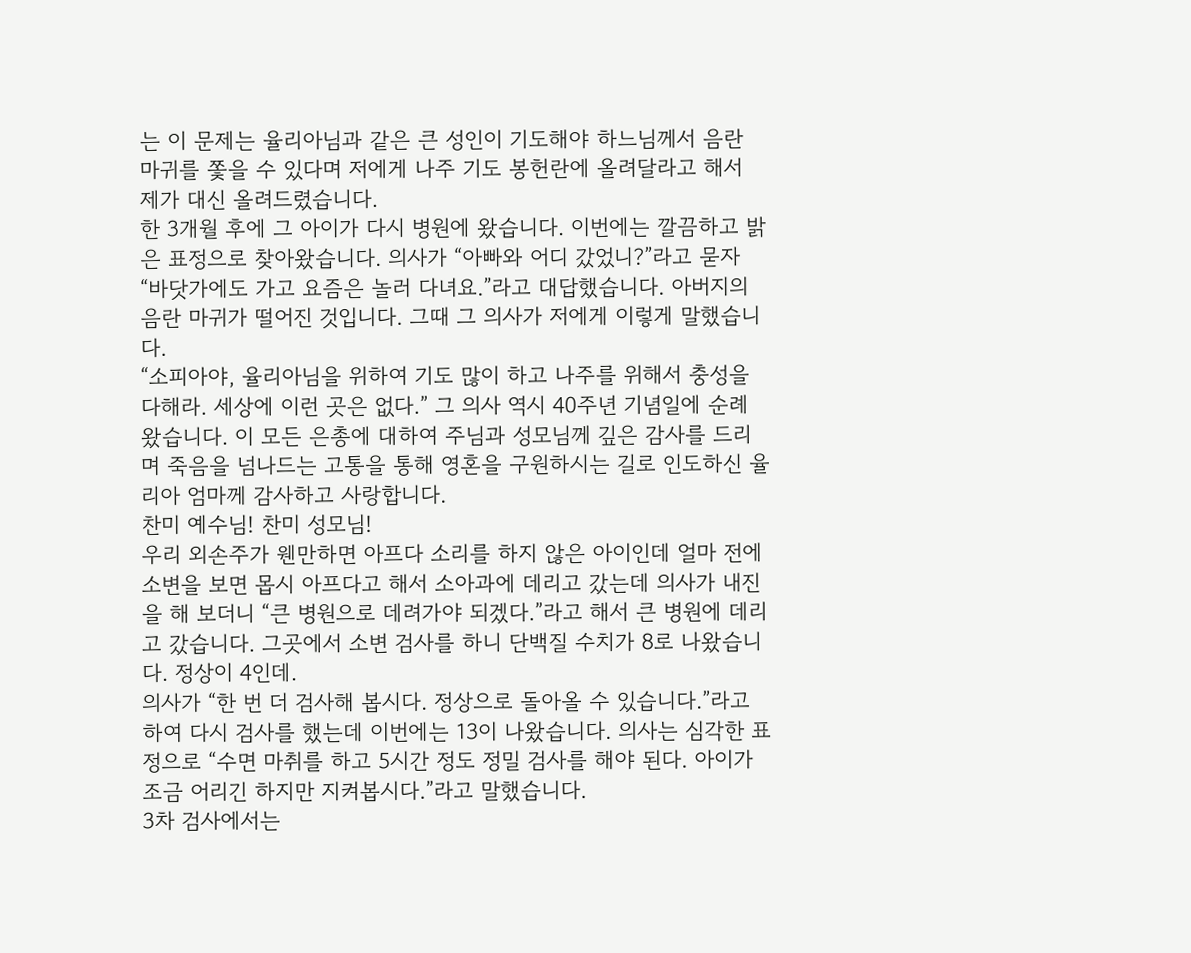는 이 문제는 율리아님과 같은 큰 성인이 기도해야 하느님께서 음란 마귀를 쫓을 수 있다며 저에게 나주 기도 봉헌란에 올려달라고 해서 제가 대신 올려드렸습니다.
한 3개월 후에 그 아이가 다시 병원에 왔습니다. 이번에는 깔끔하고 밝은 표정으로 찾아왔습니다. 의사가 “아빠와 어디 갔었니?”라고 묻자 “바닷가에도 가고 요즘은 놀러 다녀요.”라고 대답했습니다. 아버지의 음란 마귀가 떨어진 것입니다. 그때 그 의사가 저에게 이렇게 말했습니다.
“소피아야, 율리아님을 위하여 기도 많이 하고 나주를 위해서 충성을 다해라. 세상에 이런 곳은 없다.” 그 의사 역시 40주년 기념일에 순례 왔습니다. 이 모든 은총에 대하여 주님과 성모님께 깊은 감사를 드리며 죽음을 넘나드는 고통을 통해 영혼을 구원하시는 길로 인도하신 율리아 엄마께 감사하고 사랑합니다.
찬미 예수님! 찬미 성모님!
우리 외손주가 웬만하면 아프다 소리를 하지 않은 아이인데 얼마 전에 소변을 보면 몹시 아프다고 해서 소아과에 데리고 갔는데 의사가 내진을 해 보더니 “큰 병원으로 데려가야 되겠다.”라고 해서 큰 병원에 데리고 갔습니다. 그곳에서 소변 검사를 하니 단백질 수치가 8로 나왔습니다. 정상이 4인데.
의사가 “한 번 더 검사해 봅시다. 정상으로 돌아올 수 있습니다.”라고 하여 다시 검사를 했는데 이번에는 13이 나왔습니다. 의사는 심각한 표정으로 “수면 마취를 하고 5시간 정도 정밀 검사를 해야 된다. 아이가 조금 어리긴 하지만 지켜봅시다.”라고 말했습니다.
3차 검사에서는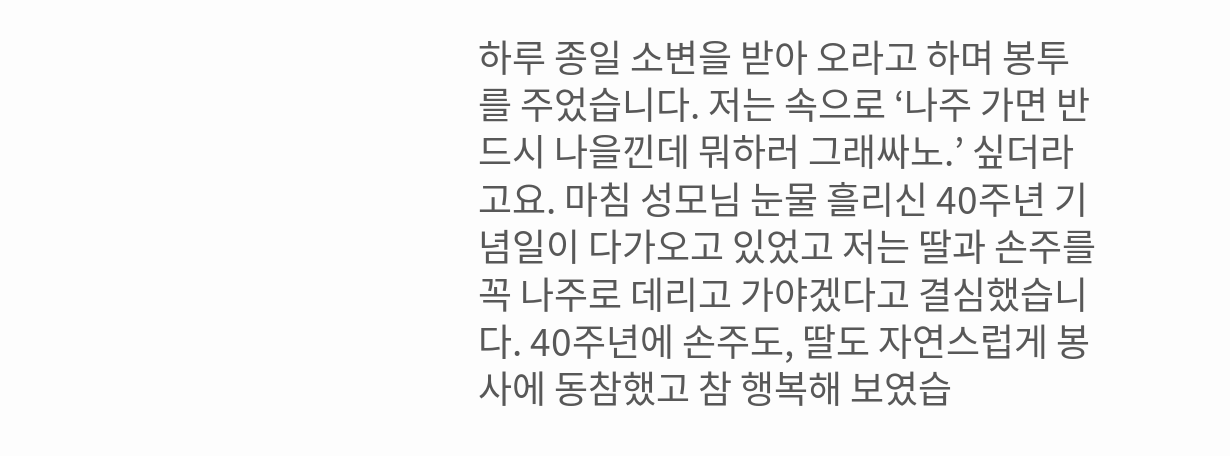하루 종일 소변을 받아 오라고 하며 봉투를 주었습니다. 저는 속으로 ‘나주 가면 반드시 나을낀데 뭐하러 그래싸노.’ 싶더라고요. 마침 성모님 눈물 흘리신 40주년 기념일이 다가오고 있었고 저는 딸과 손주를 꼭 나주로 데리고 가야겠다고 결심했습니다. 40주년에 손주도, 딸도 자연스럽게 봉사에 동참했고 참 행복해 보였습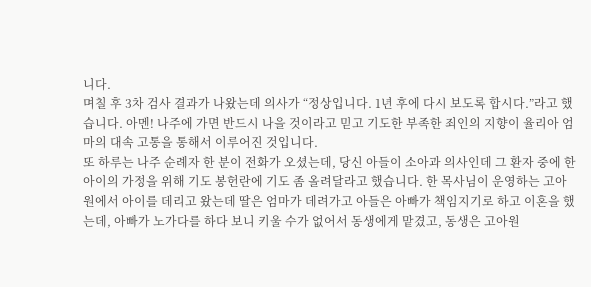니다.
며칠 후 3차 검사 결과가 나왔는데 의사가 “정상입니다. 1년 후에 다시 보도록 합시다.”라고 했습니다. 아멘! 나주에 가면 반드시 나을 것이라고 믿고 기도한 부족한 죄인의 지향이 율리아 엄마의 대속 고통을 통해서 이루어진 것입니다.
또 하루는 나주 순례자 한 분이 전화가 오셨는데, 당신 아들이 소아과 의사인데 그 환자 중에 한 아이의 가정을 위해 기도 봉헌란에 기도 좀 올려달라고 했습니다. 한 목사님이 운영하는 고아원에서 아이를 데리고 왔는데 딸은 엄마가 데려가고 아들은 아빠가 책임지기로 하고 이혼을 했는데, 아빠가 노가다를 하다 보니 키울 수가 없어서 동생에게 맡겼고, 동생은 고아원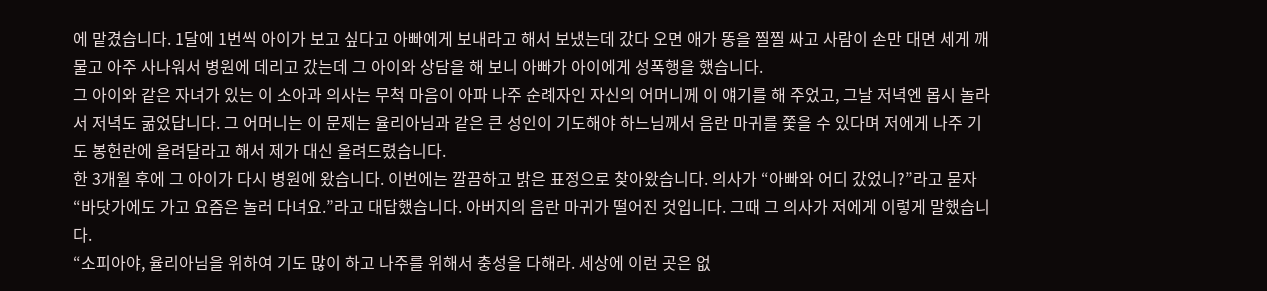에 맡겼습니다. 1달에 1번씩 아이가 보고 싶다고 아빠에게 보내라고 해서 보냈는데 갔다 오면 애가 똥을 찔찔 싸고 사람이 손만 대면 세게 깨물고 아주 사나워서 병원에 데리고 갔는데 그 아이와 상담을 해 보니 아빠가 아이에게 성폭행을 했습니다.
그 아이와 같은 자녀가 있는 이 소아과 의사는 무척 마음이 아파 나주 순례자인 자신의 어머니께 이 얘기를 해 주었고, 그날 저녁엔 몹시 놀라서 저녁도 굶었답니다. 그 어머니는 이 문제는 율리아님과 같은 큰 성인이 기도해야 하느님께서 음란 마귀를 쫓을 수 있다며 저에게 나주 기도 봉헌란에 올려달라고 해서 제가 대신 올려드렸습니다.
한 3개월 후에 그 아이가 다시 병원에 왔습니다. 이번에는 깔끔하고 밝은 표정으로 찾아왔습니다. 의사가 “아빠와 어디 갔었니?”라고 묻자 “바닷가에도 가고 요즘은 놀러 다녀요.”라고 대답했습니다. 아버지의 음란 마귀가 떨어진 것입니다. 그때 그 의사가 저에게 이렇게 말했습니다.
“소피아야, 율리아님을 위하여 기도 많이 하고 나주를 위해서 충성을 다해라. 세상에 이런 곳은 없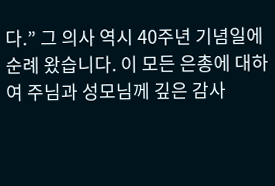다.” 그 의사 역시 40주년 기념일에 순례 왔습니다. 이 모든 은총에 대하여 주님과 성모님께 깊은 감사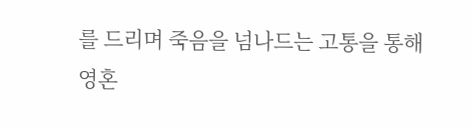를 드리며 죽음을 넘나드는 고통을 통해 영혼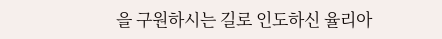을 구원하시는 길로 인도하신 율리아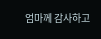엄마께 감사하고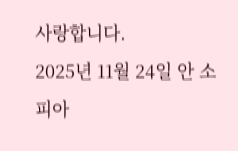사랑합니다.
2025년 11월 24일 안 소피아